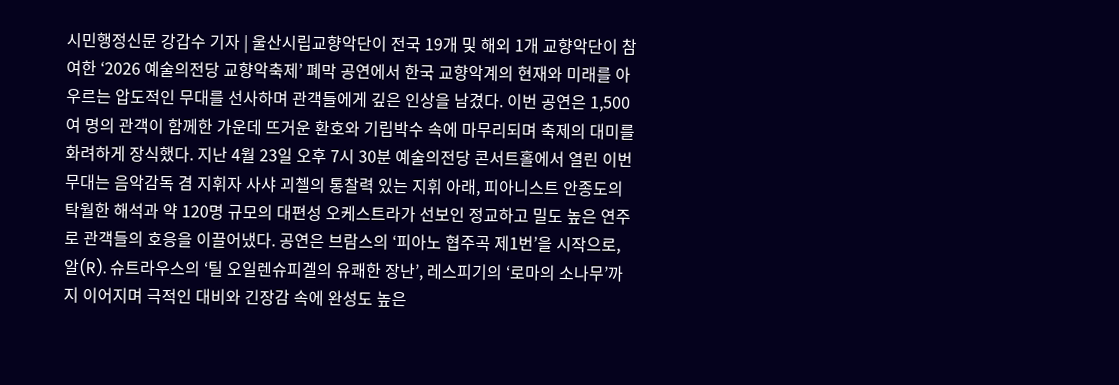시민행정신문 강갑수 기자 | 울산시립교향악단이 전국 19개 및 해외 1개 교향악단이 참여한 ‘2026 예술의전당 교향악축제’ 폐막 공연에서 한국 교향악계의 현재와 미래를 아우르는 압도적인 무대를 선사하며 관객들에게 깊은 인상을 남겼다. 이번 공연은 1,500여 명의 관객이 함께한 가운데 뜨거운 환호와 기립박수 속에 마무리되며 축제의 대미를 화려하게 장식했다. 지난 4월 23일 오후 7시 30분 예술의전당 콘서트홀에서 열린 이번 무대는 음악감독 겸 지휘자 사샤 괴첼의 통찰력 있는 지휘 아래, 피아니스트 안종도의 탁월한 해석과 약 120명 규모의 대편성 오케스트라가 선보인 정교하고 밀도 높은 연주로 관객들의 호응을 이끌어냈다. 공연은 브람스의 ‘피아노 협주곡 제1번’을 시작으로, 알(R). 슈트라우스의 ‘틸 오일렌슈피겔의 유쾌한 장난’, 레스피기의 ‘로마의 소나무’까지 이어지며 극적인 대비와 긴장감 속에 완성도 높은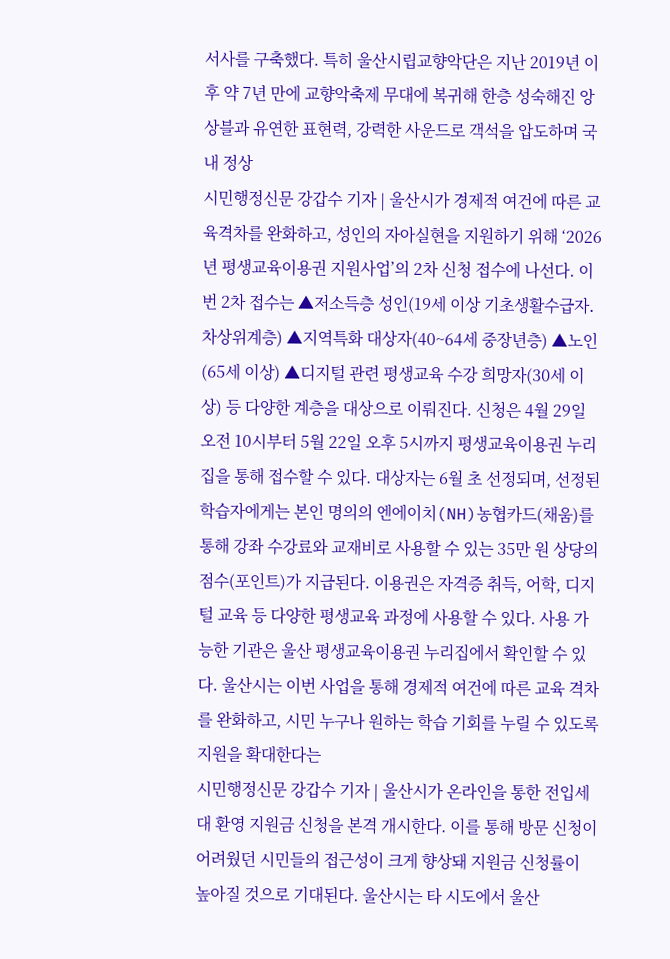서사를 구축했다. 특히 울산시립교향악단은 지난 2019년 이후 약 7년 만에 교향악축제 무대에 복귀해 한층 성숙해진 앙상블과 유연한 표현력, 강력한 사운드로 객석을 압도하며 국내 정상
시민행정신문 강갑수 기자 | 울산시가 경제적 여건에 따른 교육격차를 완화하고, 성인의 자아실현을 지원하기 위해 ‘2026년 평생교육이용권 지원사업’의 2차 신청 접수에 나선다. 이번 2차 접수는 ▲저소득층 성인(19세 이상 기초생활수급자․차상위계층) ▲지역특화 대상자(40~64세 중장년층) ▲노인(65세 이상) ▲디지털 관련 평생교육 수강 희망자(30세 이상) 등 다양한 계층을 대상으로 이뤄진다. 신청은 4월 29일 오전 10시부터 5월 22일 오후 5시까지 평생교육이용권 누리집을 통해 접수할 수 있다. 대상자는 6월 초 선정되며, 선정된 학습자에게는 본인 명의의 엔에이치(NH)농협카드(채움)를 통해 강좌 수강료와 교재비로 사용할 수 있는 35만 원 상당의 점수(포인트)가 지급된다. 이용권은 자격증 취득, 어학, 디지털 교육 등 다양한 평생교육 과정에 사용할 수 있다. 사용 가능한 기관은 울산 평생교육이용권 누리집에서 확인할 수 있다. 울산시는 이번 사업을 통해 경제적 여건에 따른 교육 격차를 완화하고, 시민 누구나 원하는 학습 기회를 누릴 수 있도록 지원을 확대한다는
시민행정신문 강갑수 기자 | 울산시가 온라인을 통한 전입세대 환영 지원금 신청을 본격 개시한다. 이를 통해 방문 신청이 어려웠던 시민들의 접근성이 크게 향상돼 지원금 신청률이 높아질 것으로 기대된다. 울산시는 타 시도에서 울산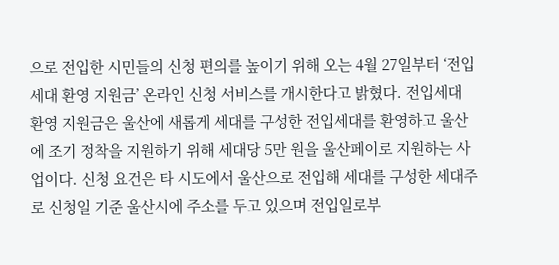으로 전입한 시민들의 신청 편의를 높이기 위해 오는 4월 27일부터 ‘전입세대 환영 지원금’ 온라인 신청 서비스를 개시한다고 밝혔다. 전입세대 환영 지원금은 울산에 새롭게 세대를 구성한 전입세대를 환영하고 울산에 조기 정착을 지원하기 위해 세대당 5만 원을 울산페이로 지원하는 사업이다. 신청 요건은 타 시도에서 울산으로 전입해 세대를 구성한 세대주로 신청일 기준 울산시에 주소를 두고 있으며 전입일로부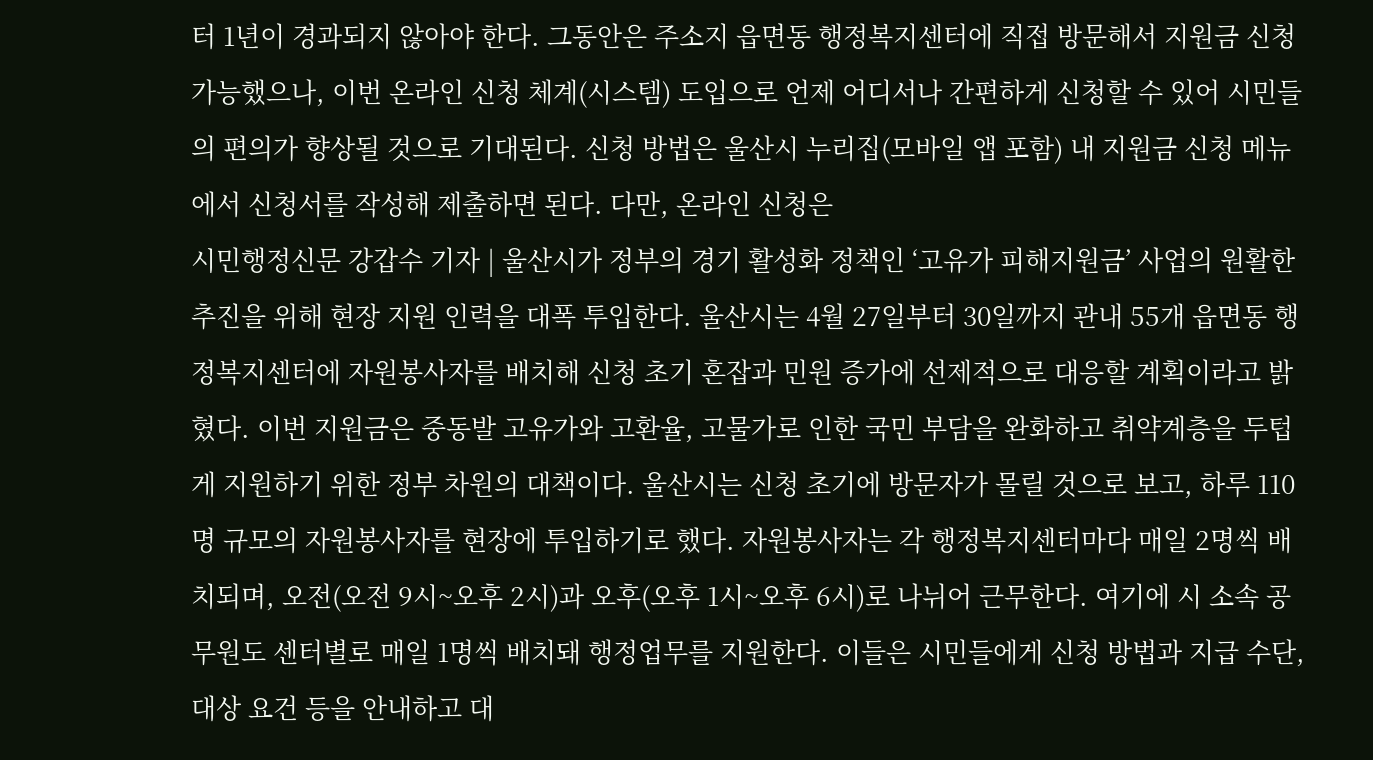터 1년이 경과되지 않아야 한다. 그동안은 주소지 읍면동 행정복지센터에 직접 방문해서 지원금 신청 가능했으나, 이번 온라인 신청 체계(시스템) 도입으로 언제 어디서나 간편하게 신청할 수 있어 시민들의 편의가 향상될 것으로 기대된다. 신청 방법은 울산시 누리집(모바일 앱 포함) 내 지원금 신청 메뉴에서 신청서를 작성해 제출하면 된다. 다만, 온라인 신청은
시민행정신문 강갑수 기자 | 울산시가 정부의 경기 활성화 정책인 ‘고유가 피해지원금’ 사업의 원활한 추진을 위해 현장 지원 인력을 대폭 투입한다. 울산시는 4월 27일부터 30일까지 관내 55개 읍면동 행정복지센터에 자원봉사자를 배치해 신청 초기 혼잡과 민원 증가에 선제적으로 대응할 계획이라고 밝혔다. 이번 지원금은 중동발 고유가와 고환율, 고물가로 인한 국민 부담을 완화하고 취약계층을 두텁게 지원하기 위한 정부 차원의 대책이다. 울산시는 신청 초기에 방문자가 몰릴 것으로 보고, 하루 110명 규모의 자원봉사자를 현장에 투입하기로 했다. 자원봉사자는 각 행정복지센터마다 매일 2명씩 배치되며, 오전(오전 9시~오후 2시)과 오후(오후 1시~오후 6시)로 나뉘어 근무한다. 여기에 시 소속 공무원도 센터별로 매일 1명씩 배치돼 행정업무를 지원한다. 이들은 시민들에게 신청 방법과 지급 수단, 대상 요건 등을 안내하고 대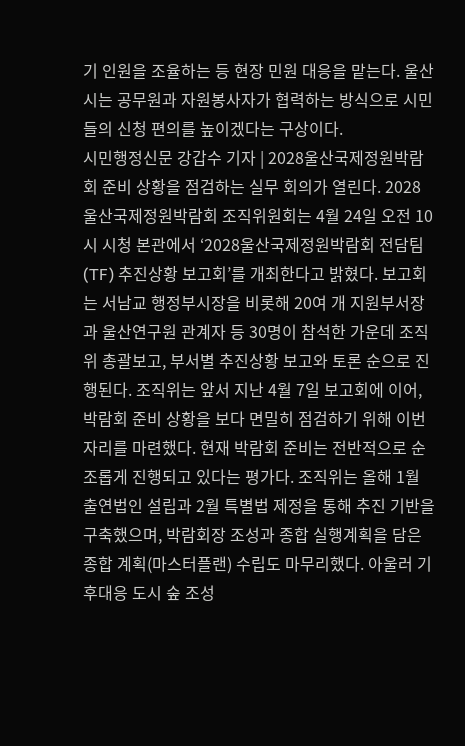기 인원을 조율하는 등 현장 민원 대응을 맡는다. 울산시는 공무원과 자원봉사자가 협력하는 방식으로 시민들의 신청 편의를 높이겠다는 구상이다.
시민행정신문 강갑수 기자 | 2028울산국제정원박람회 준비 상황을 점검하는 실무 회의가 열린다. 2028울산국제정원박람회 조직위원회는 4월 24일 오전 10시 시청 본관에서 ‘2028울산국제정원박람회 전담팀(TF) 추진상황 보고회’를 개최한다고 밝혔다. 보고회는 서남교 행정부시장을 비롯해 20여 개 지원부서장과 울산연구원 관계자 등 30명이 참석한 가운데 조직위 총괄보고, 부서별 추진상황 보고와 토론 순으로 진행된다. 조직위는 앞서 지난 4월 7일 보고회에 이어, 박람회 준비 상황을 보다 면밀히 점검하기 위해 이번 자리를 마련했다. 현재 박람회 준비는 전반적으로 순조롭게 진행되고 있다는 평가다. 조직위는 올해 1월 출연법인 설립과 2월 특별법 제정을 통해 추진 기반을 구축했으며, 박람회장 조성과 종합 실행계획을 담은 종합 계획(마스터플랜) 수립도 마무리했다. 아울러 기후대응 도시 숲 조성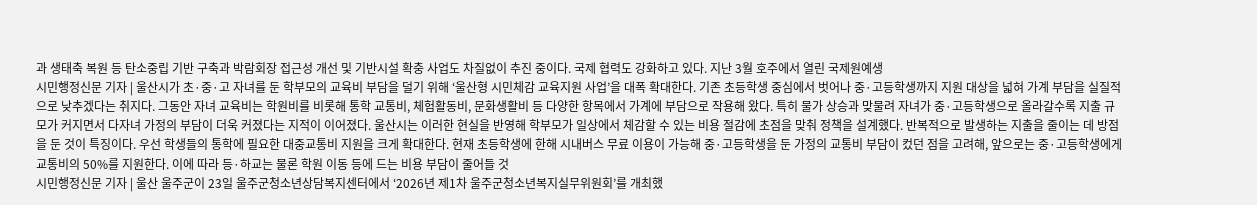과 생태축 복원 등 탄소중립 기반 구축과 박람회장 접근성 개선 및 기반시설 확충 사업도 차질없이 추진 중이다. 국제 협력도 강화하고 있다. 지난 3월 호주에서 열린 국제원예생
시민행정신문 기자 | 울산시가 초·중·고 자녀를 둔 학부모의 교육비 부담을 덜기 위해 ‘울산형 시민체감 교육지원 사업’을 대폭 확대한다. 기존 초등학생 중심에서 벗어나 중·고등학생까지 지원 대상을 넓혀 가계 부담을 실질적으로 낮추겠다는 취지다. 그동안 자녀 교육비는 학원비를 비롯해 통학 교통비, 체험활동비, 문화생활비 등 다양한 항목에서 가계에 부담으로 작용해 왔다. 특히 물가 상승과 맞물려 자녀가 중·고등학생으로 올라갈수록 지출 규모가 커지면서 다자녀 가정의 부담이 더욱 커졌다는 지적이 이어졌다. 울산시는 이러한 현실을 반영해 학부모가 일상에서 체감할 수 있는 비용 절감에 초점을 맞춰 정책을 설계했다. 반복적으로 발생하는 지출을 줄이는 데 방점을 둔 것이 특징이다. 우선 학생들의 통학에 필요한 대중교통비 지원을 크게 확대한다. 현재 초등학생에 한해 시내버스 무료 이용이 가능해 중·고등학생을 둔 가정의 교통비 부담이 컸던 점을 고려해, 앞으로는 중·고등학생에게 교통비의 50%를 지원한다. 이에 따라 등·하교는 물론 학원 이동 등에 드는 비용 부담이 줄어들 것
시민행정신문 기자 | 울산 울주군이 23일 울주군청소년상담복지센터에서 ‘2026년 제1차 울주군청소년복지실무위원회’를 개최했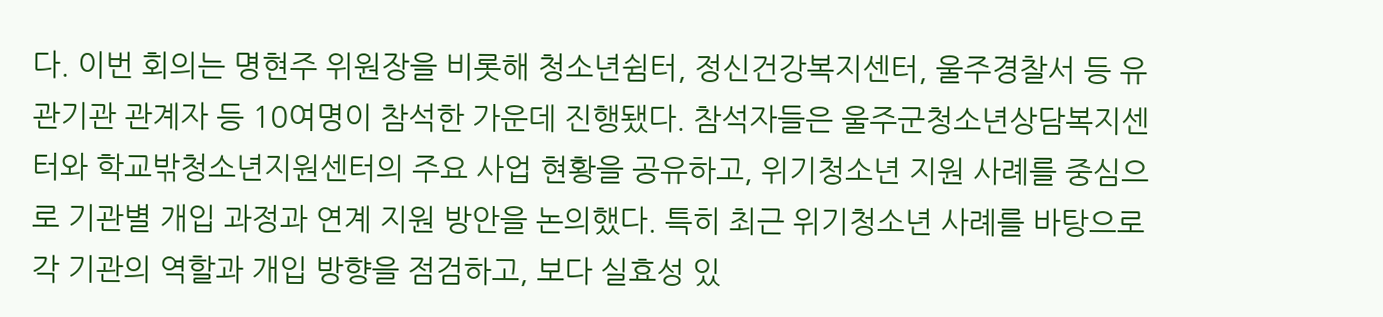다. 이번 회의는 명현주 위원장을 비롯해 청소년쉼터, 정신건강복지센터, 울주경찰서 등 유관기관 관계자 등 10여명이 참석한 가운데 진행됐다. 참석자들은 울주군청소년상담복지센터와 학교밖청소년지원센터의 주요 사업 현황을 공유하고, 위기청소년 지원 사례를 중심으로 기관별 개입 과정과 연계 지원 방안을 논의했다. 특히 최근 위기청소년 사례를 바탕으로 각 기관의 역할과 개입 방향을 점검하고, 보다 실효성 있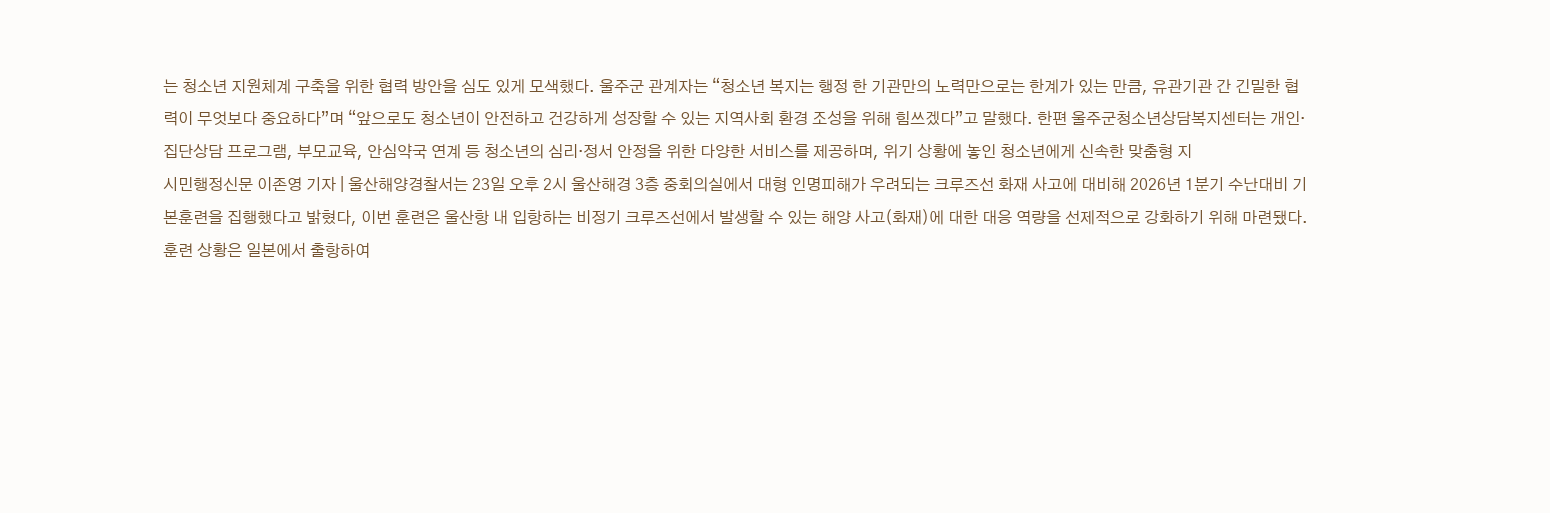는 청소년 지원체계 구축을 위한 협력 방안을 심도 있게 모색했다. 울주군 관계자는 “청소년 복지는 행정 한 기관만의 노력만으로는 한계가 있는 만큼, 유관기관 간 긴밀한 협력이 무엇보다 중요하다”며 “앞으로도 청소년이 안전하고 건강하게 성장할 수 있는 지역사회 환경 조성을 위해 힘쓰겠다”고 말했다. 한편 울주군청소년상담복지센터는 개인·집단상담 프로그램, 부모교육, 안심약국 연계 등 청소년의 심리·정서 안정을 위한 다양한 서비스를 제공하며, 위기 상황에 놓인 청소년에게 신속한 맞춤형 지
시민행정신문 이존영 기자 | 울산해양경찰서는 23일 오후 2시 울산해경 3층 중회의실에서 대형 인명피해가 우려되는 크루즈선 화재 사고에 대비해 2026년 1분기 수난대비 기본훈련을 집행했다고 밝혔다, 이번 훈련은 울산항 내 입항하는 비정기 크루즈선에서 발생할 수 있는 해양 사고(화재)에 대한 대응 역량을 선제적으로 강화하기 위해 마련됐다. 훈련 상황은 일본에서 출항하여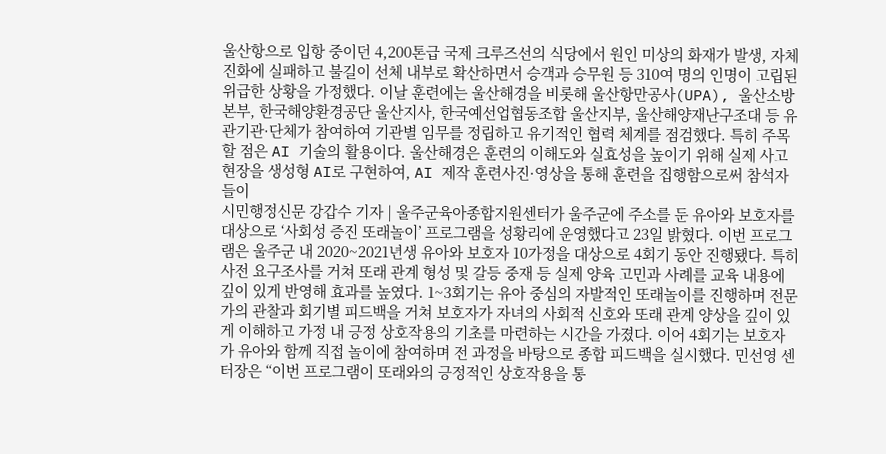울산항으로 입항 중이던 4,200톤급 국제 크루즈선의 식당에서 원인 미상의 화재가 발생, 자체 진화에 실패하고 불길이 선체 내부로 확산하면서 승객과 승무원 등 310여 명의 인명이 고립된 위급한 상황을 가정했다. 이날 훈련에는 울산해경을 비롯해 울산항만공사(UPA), 울산소방본부, 한국해양환경공단 울산지사, 한국예선업협동조합 울산지부, 울산해양재난구조대 등 유관기관·단체가 참여하여 기관별 임무를 정립하고 유기적인 협력 체계를 점검했다. 특히 주목할 점은 AI 기술의 활용이다. 울산해경은 훈련의 이해도와 실효성을 높이기 위해 실제 사고 현장을 생성형 AI로 구현하여, AI 제작 훈련사진·영상을 통해 훈련을 집행함으로써 참석자들이
시민행정신문 강갑수 기자 | 울주군육아종합지원센터가 울주군에 주소를 둔 유아와 보호자를 대상으로 ‘사회성 증진 또래놀이’ 프로그램을 성황리에 운영했다고 23일 밝혔다. 이번 프로그램은 울주군 내 2020~2021년생 유아와 보호자 10가정을 대상으로 4회기 동안 진행됐다. 특히 사전 요구조사를 거쳐 또래 관계 형성 및 갈등 중재 등 실제 양육 고민과 사례를 교육 내용에 깊이 있게 반영해 효과를 높였다. 1~3회기는 유아 중심의 자발적인 또래놀이를 진행하며 전문가의 관찰과 회기별 피드백을 거쳐 보호자가 자녀의 사회적 신호와 또래 관계 양상을 깊이 있게 이해하고 가정 내 긍정 상호작용의 기초를 마련하는 시간을 가졌다. 이어 4회기는 보호자가 유아와 함께 직접 놀이에 참여하며 전 과정을 바탕으로 종합 피드백을 실시했다. 민선영 센터장은 “이번 프로그램이 또래와의 긍정적인 상호작용을 통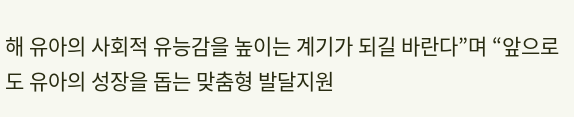해 유아의 사회적 유능감을 높이는 계기가 되길 바란다”며 “앞으로도 유아의 성장을 돕는 맞춤형 발달지원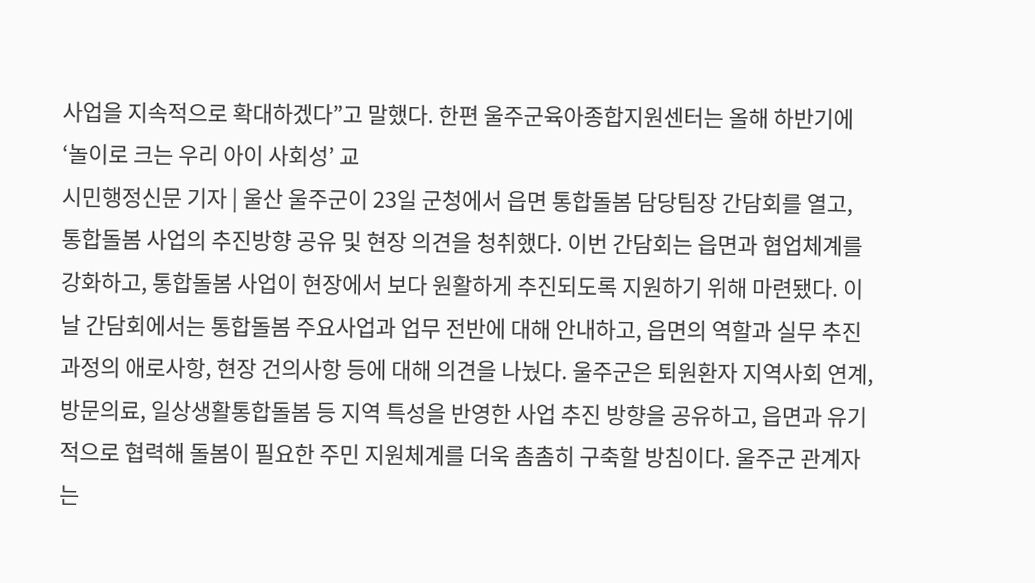사업을 지속적으로 확대하겠다”고 말했다. 한편 울주군육아종합지원센터는 올해 하반기에 ‘놀이로 크는 우리 아이 사회성’ 교
시민행정신문 기자 | 울산 울주군이 23일 군청에서 읍면 통합돌봄 담당팀장 간담회를 열고, 통합돌봄 사업의 추진방향 공유 및 현장 의견을 청취했다. 이번 간담회는 읍면과 협업체계를 강화하고, 통합돌봄 사업이 현장에서 보다 원활하게 추진되도록 지원하기 위해 마련됐다. 이날 간담회에서는 통합돌봄 주요사업과 업무 전반에 대해 안내하고, 읍면의 역할과 실무 추진 과정의 애로사항, 현장 건의사항 등에 대해 의견을 나눴다. 울주군은 퇴원환자 지역사회 연계, 방문의료, 일상생활통합돌봄 등 지역 특성을 반영한 사업 추진 방향을 공유하고, 읍면과 유기적으로 협력해 돌봄이 필요한 주민 지원체계를 더욱 촘촘히 구축할 방침이다. 울주군 관계자는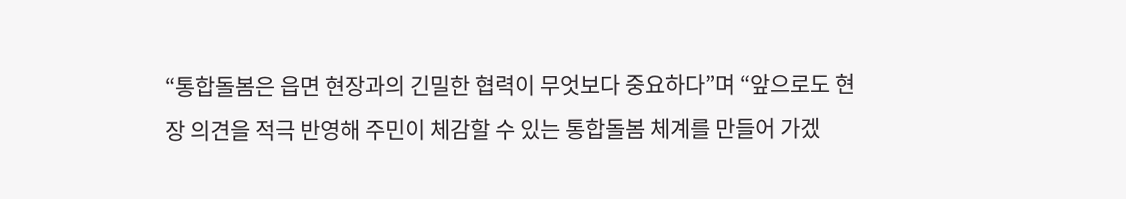“통합돌봄은 읍면 현장과의 긴밀한 협력이 무엇보다 중요하다”며 “앞으로도 현장 의견을 적극 반영해 주민이 체감할 수 있는 통합돌봄 체계를 만들어 가겠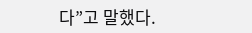다”고 말했다.